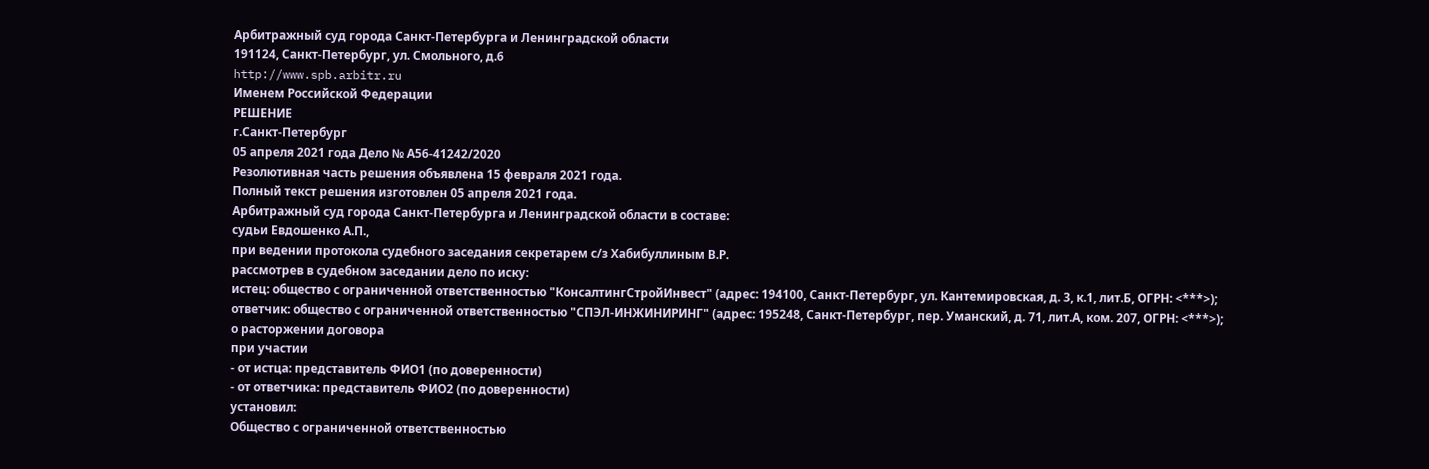Арбитражный суд города Санкт-Петербурга и Ленинградской области
191124, Санкт-Петербург, ул. Смольного, д.6
http://www.spb.arbitr.ru
Именем Российской Федерации
РЕШЕНИЕ
г.Санкт-Петербург
05 апреля 2021 года Дело № А56-41242/2020
Резолютивная часть решения объявлена 15 февраля 2021 года.
Полный текст решения изготовлен 05 апреля 2021 года.
Арбитражный суд города Санкт-Петербурга и Ленинградской области в составе:
судьи Евдошенко А.П.,
при ведении протокола судебного заседания секретарем с/з Хабибуллиным В.Р.
рассмотрев в судебном заседании дело по иску:
истец: общество с ограниченной ответственностью "КонсалтингСтройИнвест" (адрес: 194100, Санкт-Петербург, ул. Кантемировская, д. 3, к.1, лит.Б, ОГРН: <***>);
ответчик: общество с ограниченной ответственностью "СПЭЛ-ИНЖИНИРИНГ" (адрес: 195248, Санкт-Петербург, пер. Уманский, д. 71, лит.А, ком. 207, ОГРН: <***>);
о расторжении договора
при участии
- от истца: представитель ФИО1 (по доверенности)
- от ответчика: представитель ФИО2 (по доверенности)
установил:
Общество с ограниченной ответственностью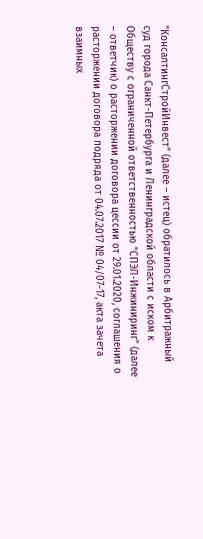"КонсалтингСтройИнвест" (далее – истец) обратилось в Арбитражный суд города Санкт-Петербурга и Ленинградской области с иском к Обществу с ограниченной ответственностью "СПЭЛ-Инжиниринг" (далее – ответчик) о расторжении договора цессии от 29.01.2020, соглашения о расторжении договора подряда от 04.07.2017 № 04/07-17, акта зачета взаимных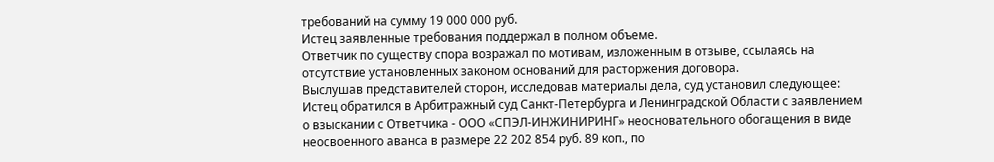требований на сумму 19 000 000 руб.
Истец заявленные требования поддержал в полном объеме.
Ответчик по существу спора возражал по мотивам, изложенным в отзыве, ссылаясь на отсутствие установленных законом оснований для расторжения договора.
Выслушав представителей сторон, исследовав материалы дела, суд установил следующее:
Истец обратился в Арбитражный суд Санкт-Петербурга и Ленинградской Области с заявлением о взыскании с Ответчика - ООО «СПЭЛ-ИНЖИНИРИНГ» неосновательного обогащения в виде неосвоенного аванса в размере 22 202 854 руб. 89 коп., по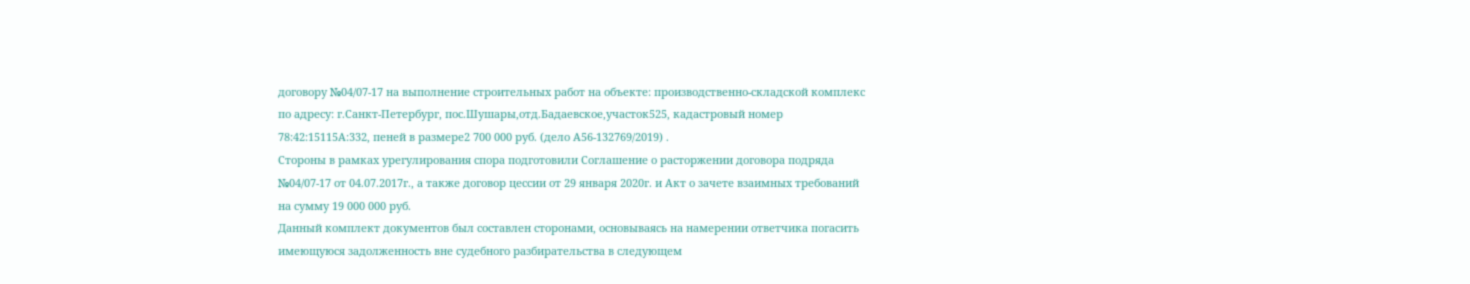договору №04/07-17 на выполнение строительных работ на объекте: производственно-складской комплекс по адресу: г.Санкт-Петербург, пос.Шушары,отд.Бадаевское,участок525, кадастровый номер 78:42:15115А:332, пеней в размере2 700 000 руб. (дело А56-132769/2019) .
Стороны в рамках урегулирования спора подготовили Соглашение о расторжении договора подряда №04/07-17 от 04.07.2017г., а также договор цессии от 29 января 2020г. и Акт о зачете взаимных требований на сумму 19 000 000 руб.
Данный комплект документов был составлен сторонами, основываясь на намерении ответчика погасить имеющуюся задолженность вне судебного разбирательства в следующем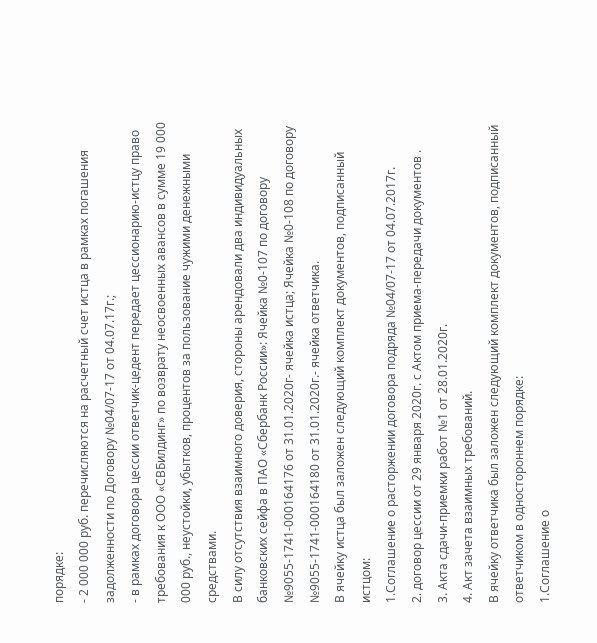порядке:
- 2 000 000 руб. перечисляются на расчетный счет истца в рамках погашения задолженности по Договору №04/07-17 от 04.07.17г.;
- в рамках договора цессии ответчик-цедент передает цессионарию-истцу право требования к ООО «СВБилдинг» по возврату неосвоенных авансов в сумме 19 000 000 руб., неустойки, убытков, процентов за пользование чужими денежными средствами.
В силу отсутствия взаимного доверия, стороны арендовали два индивидуальных банковских сейфа в ПАО «Сбербанк России»: Ячейка №0-107 по договору №9055-1741-000164176 от 31.01.2020г- ячейка истца; Ячейка №0-108 по договору №9055-1741-000164180 от 31.01.2020г.- ячейка ответчика.
В ячейку истца был заложен следующий комплект документов, подписанный истцом:
1.Соглашение о расторжении договора подряда №04/07-17 от 04.07.2017г.
2. договор цессии от 29 января 2020г. с Актом приема-передачи документов .
3. Акта сдачи-приемки работ №1 от 28.01.2020г.
4. Акт зачета взаимных требований.
В ячейку ответчика был заложен следующий комплект документов, подписанный ответчиком в одностороннем порядке:
1.Соглашение о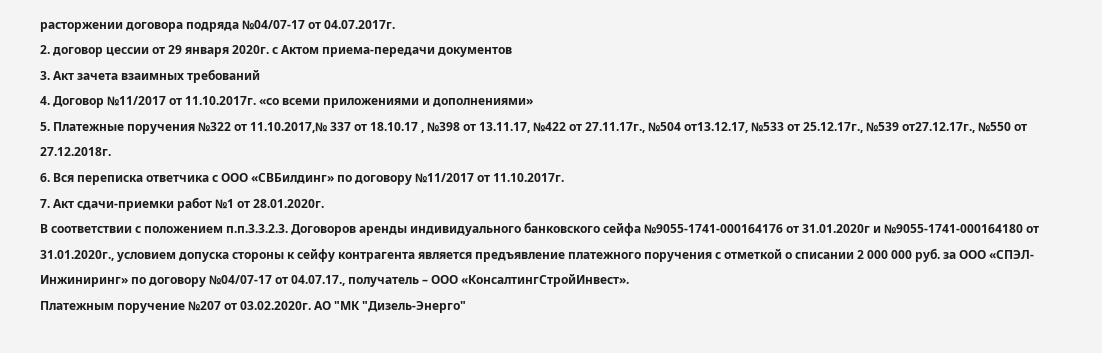расторжении договора подряда №04/07-17 от 04.07.2017г.
2. договор цессии от 29 января 2020г. с Актом приема-передачи документов
3. Акт зачета взаимных требований
4. Договор №11/2017 от 11.10.2017г. «со всеми приложениями и дополнениями»
5. Платежные поручения №322 от 11.10.2017,№ 337 от 18.10.17 , №398 от 13.11.17, №422 от 27.11.17г., №504 от13.12.17, №533 от 25.12.17г., №539 от27.12.17г., №550 от 27.12.2018г.
6. Вся переписка ответчика с ООО «СВБилдинг» по договору №11/2017 от 11.10.2017г.
7. Акт сдачи-приемки работ №1 от 28.01.2020г.
В соответствии с положением п.п.3.3.2.3. Договоров аренды индивидуального банковского сейфа №9055-1741-000164176 от 31.01.2020г и №9055-1741-000164180 от 31.01.2020г., условием допуска стороны к сейфу контрагента является предъявление платежного поручения с отметкой о списании 2 000 000 руб. за ООО «СПЭЛ-Инжиниринг» по договору №04/07-17 от 04.07.17., получатель – ООО «КонсалтингСтройИнвест».
Платежным поручение №207 от 03.02.2020г. АО "МК "Дизель-Энерго"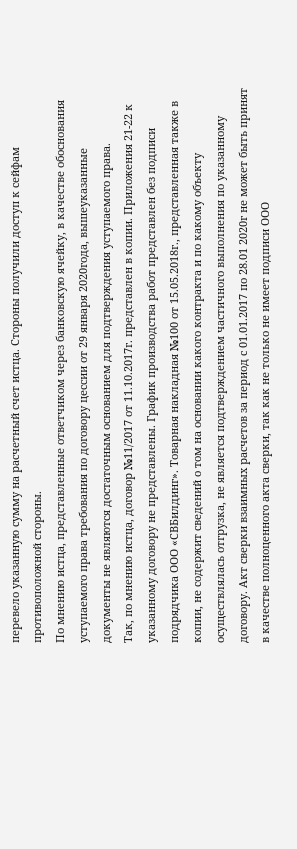перевело указанную сумму на расчетный счет истца. Стороны получили доступ к сейфам противоположной стороны.
По мнению истца, представленные ответчиком через банковскую ячейку, в качестве обоснования уступаемого права требования по договору цессии от 29 января 2020года, вышеуказанные документы не являются достаточным основанием для подтверждения уступаемого права.
Так, по мнению истца, договор №11/2017 от 11.10.2017г. представлен в копии. Приложения 21-22 к указанному договору не представлены. График производства работ представлен без подписи подрядчика ООО «СВБилдинг». Товарная накладная №100 от 15.05.2018г., представленная также в копии, не содержит сведений о том на основании какого контракта и по какому объекту осуществлялась отгрузка, не является подтверждением частичного выполнения по указанному договору. Акт сверки взаимных расчетов за период с 01.01.2017 по 28.01 2020г не может быть принят в качестве полноценного акта сверки, так как не только не имеет подписи ООО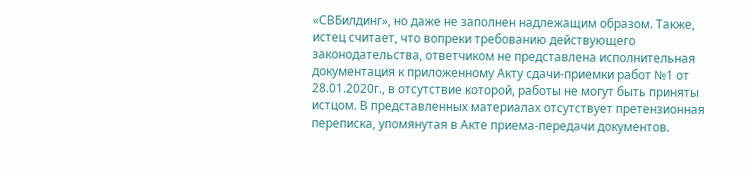«СВБилдинг», но даже не заполнен надлежащим образом. Также, истец считает, что вопреки требованию действующего законодательства, ответчиком не представлена исполнительная документация к приложенному Акту сдачи-приемки работ №1 от 28.01.2020г., в отсутствие которой, работы не могут быть приняты истцом. В представленных материалах отсутствует претензионная переписка, упомянутая в Акте приема-передачи документов.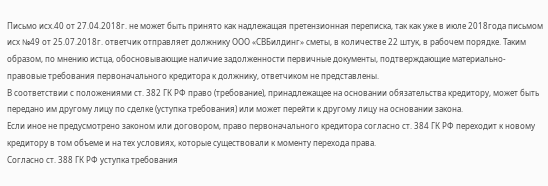Письмо исх.40 от 27.04.2018г. не может быть принято как надлежащая претензионная переписка, так как уже в июле 2018года письмом исх №49 от 25.07.2018г. ответчик отправляет должнику ООО «СВБилдинг» сметы, в количестве 22 штук, в рабочем порядке. Таким образом, по мнению истца, обосновывающие наличие задолженности первичные документы, подтверждающие материально-правовые требования первоначального кредитора к должнику, ответчиком не представлены.
В соответствии с положениями ст. 382 ГК РФ право (требование), принадлежащее на основании обязательства кредитору, может быть передано им другому лицу по сделке (уступка требования) или может перейти к другому лицу на основании закона.
Если иное не предусмотрено законом или договором, право первоначального кредитора согласно ст. 384 ГК РФ переходит к новому кредитору в том объеме и на тех условиях, которые существовали к моменту перехода права.
Согласно ст. 388 ГК РФ уступка требования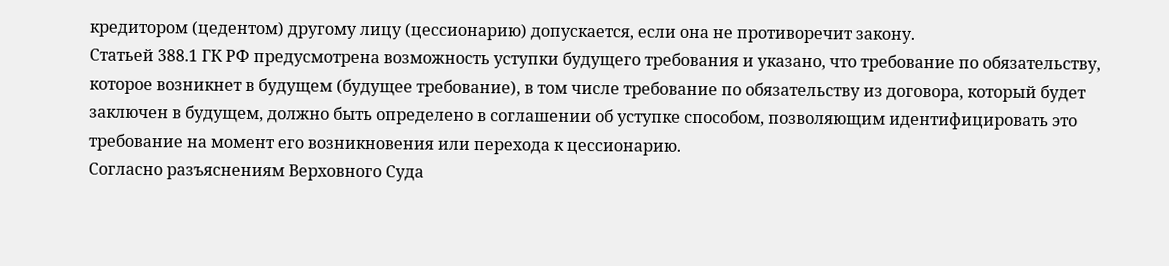кредитором (цедентом) другому лицу (цессионарию) допускается, если она не противоречит закону.
Статьей 388.1 ГК РФ предусмотрена возможность уступки будущего требования и указано, что требование по обязательству, которое возникнет в будущем (будущее требование), в том числе требование по обязательству из договора, который будет заключен в будущем, должно быть определено в соглашении об уступке способом, позволяющим идентифицировать это требование на момент его возникновения или перехода к цессионарию.
Согласно разъяснениям Верховного Суда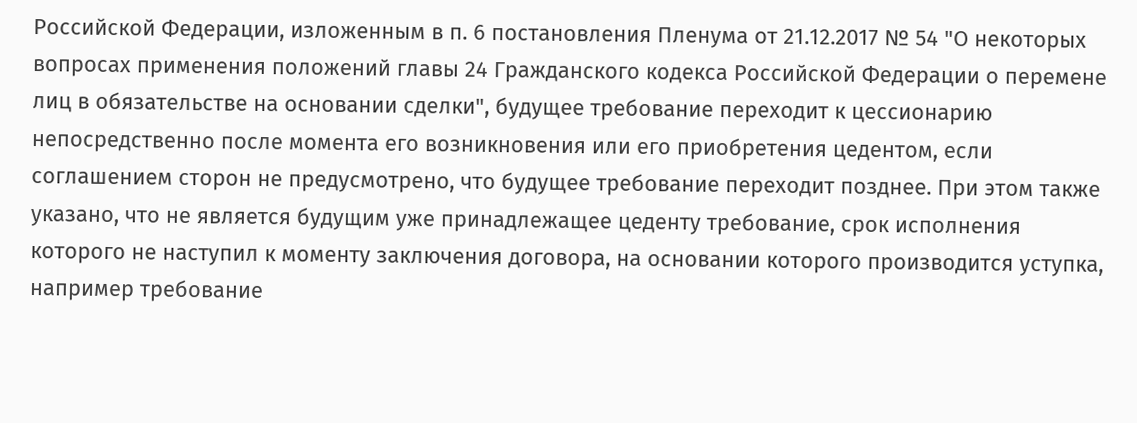Российской Федерации, изложенным в п. 6 постановления Пленума от 21.12.2017 № 54 "О некоторых вопросах применения положений главы 24 Гражданского кодекса Российской Федерации о перемене лиц в обязательстве на основании сделки", будущее требование переходит к цессионарию непосредственно после момента его возникновения или его приобретения цедентом, если соглашением сторон не предусмотрено, что будущее требование переходит позднее. При этом также указано, что не является будущим уже принадлежащее цеденту требование, срок исполнения которого не наступил к моменту заключения договора, на основании которого производится уступка, например требование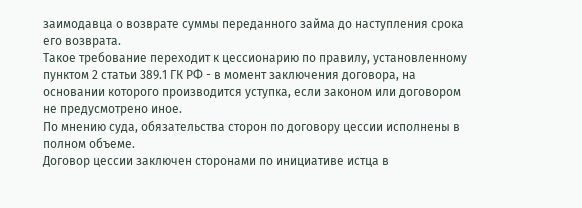заимодавца о возврате суммы переданного займа до наступления срока его возврата.
Такое требование переходит к цессионарию по правилу, установленному пунктом 2 статьи 389.1 ГК РФ - в момент заключения договора, на основании которого производится уступка, если законом или договором не предусмотрено иное.
По мнению суда, обязательства сторон по договору цессии исполнены в полном объеме.
Договор цессии заключен сторонами по инициативе истца в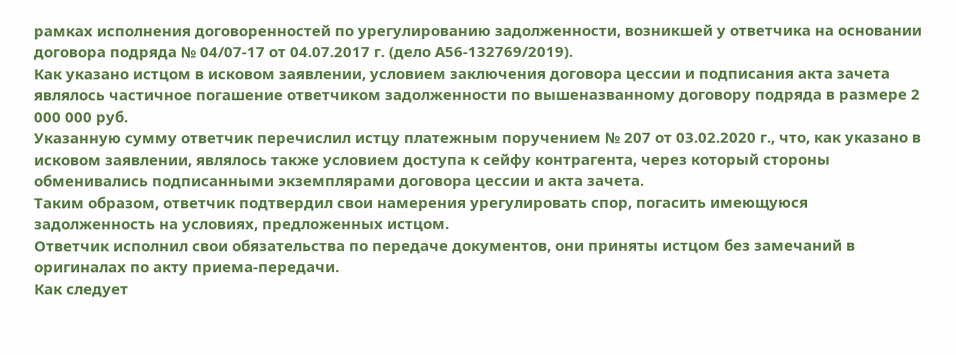рамках исполнения договоренностей по урегулированию задолженности, возникшей у ответчика на основании договора подряда № 04/07-17 от 04.07.2017 г. (дело А56-132769/2019).
Как указано истцом в исковом заявлении, условием заключения договора цессии и подписания акта зачета являлось частичное погашение ответчиком задолженности по вышеназванному договору подряда в размере 2 000 000 руб.
Указанную сумму ответчик перечислил истцу платежным поручением № 207 от 03.02.2020 г., что, как указано в исковом заявлении, являлось также условием доступа к сейфу контрагента, через который стороны обменивались подписанными экземплярами договора цессии и акта зачета.
Таким образом, ответчик подтвердил свои намерения урегулировать спор, погасить имеющуюся задолженность на условиях, предложенных истцом.
Ответчик исполнил свои обязательства по передаче документов, они приняты истцом без замечаний в оригиналах по акту приема-передачи.
Как следует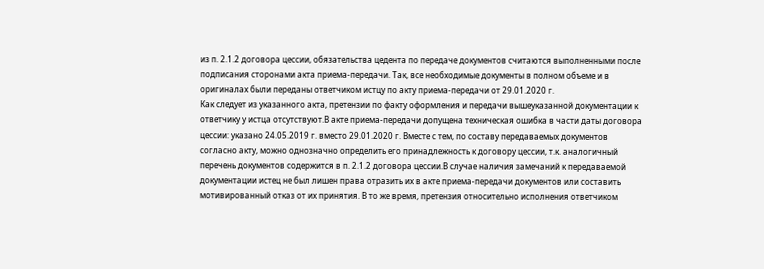из п. 2.1.2 договора цессии, обязательства цедента по передаче документов считаются выполненными после подписания сторонами акта приема-передачи. Так, все необходимые документы в полном объеме и в оригиналах были переданы ответчиком истцу по акту приема-передачи от 29.01.2020 г.
Как следует из указанного акта, претензии по факту оформления и передачи вышеуказанной документации к ответчику у истца отсутствуют.В акте приема-передачи допущена техническая ошибка в части даты договора цессии: указано 24.05.2019 г. вместо 29.01.2020 г. Вместе с тем, по составу передаваемых документов согласно акту, можно однозначно определить его принадлежность к договору цессии, т.к. аналогичный перечень документов содержится в п. 2.1.2 договора цессии.В случае наличия замечаний к передаваемой документации истец не был лишен права отразить их в акте приема-передачи документов или составить мотивированный отказ от их принятия. В то же время, претензия относительно исполнения ответчиком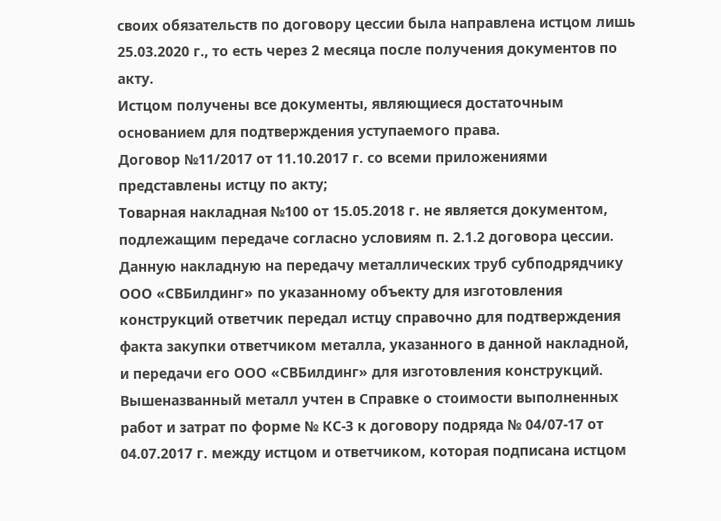своих обязательств по договору цессии была направлена истцом лишь 25.03.2020 г., то есть через 2 месяца после получения документов по акту.
Истцом получены все документы, являющиеся достаточным основанием для подтверждения уступаемого права.
Договор №11/2017 от 11.10.2017 г. со всеми приложениями представлены истцу по акту;
Товарная накладная №100 от 15.05.2018 г. не является документом, подлежащим передаче согласно условиям п. 2.1.2 договора цессии. Данную накладную на передачу металлических труб субподрядчику ООО «СВБилдинг» по указанному объекту для изготовления конструкций ответчик передал истцу справочно для подтверждения факта закупки ответчиком металла, указанного в данной накладной, и передачи его ООО «СВБилдинг» для изготовления конструкций. Вышеназванный металл учтен в Справке о стоимости выполненных работ и затрат по форме № КС-3 к договору подряда № 04/07-17 от 04.07.2017 г. между истцом и ответчиком, которая подписана истцом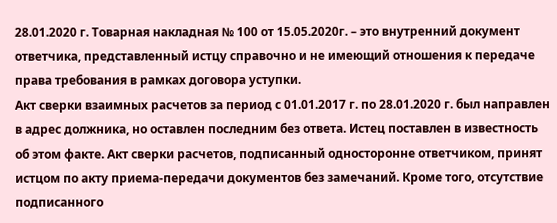28.01.2020 г. Товарная накладная № 100 от 15.05.2020г. – это внутренний документ ответчика, представленный истцу справочно и не имеющий отношения к передаче права требования в рамках договора уступки.
Акт сверки взаимных расчетов за период с 01.01.2017 г. по 28.01.2020 г. был направлен в адрес должника, но оставлен последним без ответа. Истец поставлен в известность об этом факте. Акт сверки расчетов, подписанный односторонне ответчиком, принят истцом по акту приема-передачи документов без замечаний. Кроме того, отсутствие подписанного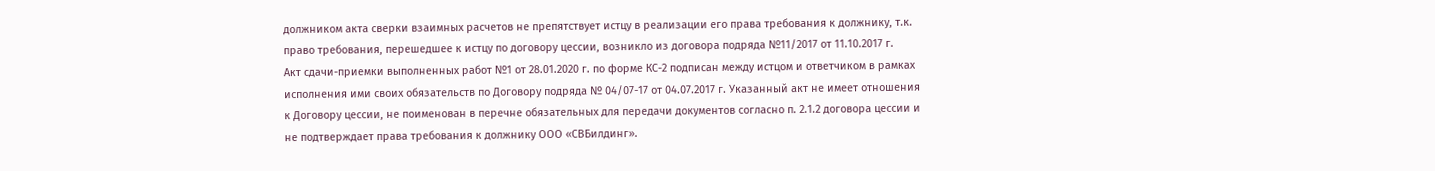должником акта сверки взаимных расчетов не препятствует истцу в реализации его права требования к должнику, т.к. право требования, перешедшее к истцу по договору цессии, возникло из договора подряда №11/2017 от 11.10.2017 г.
Акт сдачи-приемки выполненных работ №1 от 28.01.2020 г. по форме КС-2 подписан между истцом и ответчиком в рамках исполнения ими своих обязательств по Договору подряда № 04/07-17 от 04.07.2017 г. Указанный акт не имеет отношения к Договору цессии, не поименован в перечне обязательных для передачи документов согласно п. 2.1.2 договора цессии и не подтверждает права требования к должнику ООО «СВБилдинг».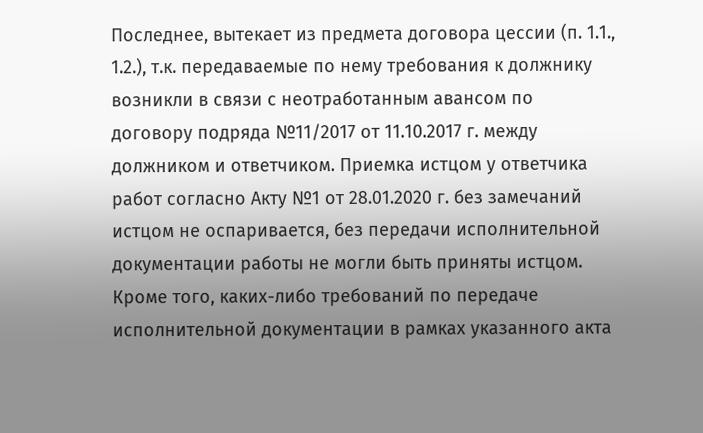Последнее, вытекает из предмета договора цессии (п. 1.1., 1.2.), т.к. передаваемые по нему требования к должнику возникли в связи с неотработанным авансом по договору подряда №11/2017 от 11.10.2017 г. между должником и ответчиком. Приемка истцом у ответчика работ согласно Акту №1 от 28.01.2020 г. без замечаний истцом не оспаривается, без передачи исполнительной документации работы не могли быть приняты истцом. Кроме того, каких-либо требований по передаче исполнительной документации в рамках указанного акта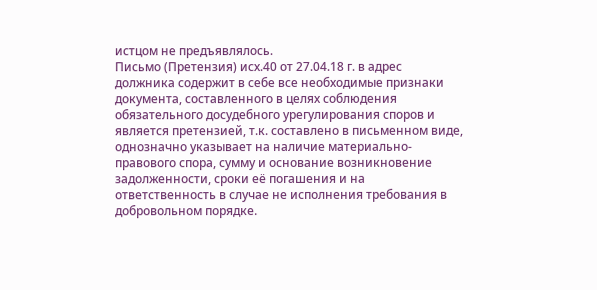истцом не предъявлялось.
Письмо (Претензия) исх.40 от 27.04.18 г. в адрес должника содержит в себе все необходимые признаки документа, составленного в целях соблюдения обязательного досудебного урегулирования споров и является претензией, т.к. составлено в письменном виде, однозначно указывает на наличие материально-правового спора, сумму и основание возникновение задолженности, сроки её погашения и на ответственность в случае не исполнения требования в добровольном порядке.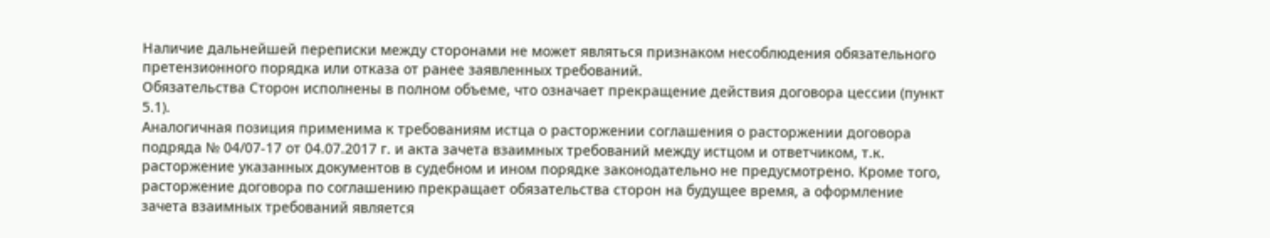Наличие дальнейшей переписки между сторонами не может являться признаком несоблюдения обязательного претензионного порядка или отказа от ранее заявленных требований.
Обязательства Сторон исполнены в полном объеме, что означает прекращение действия договора цессии (пункт 5.1).
Аналогичная позиция применима к требованиям истца о расторжении соглашения о расторжении договора подряда № 04/07-17 от 04.07.2017 г. и акта зачета взаимных требований между истцом и ответчиком, т.к. расторжение указанных документов в судебном и ином порядке законодательно не предусмотрено. Кроме того, расторжение договора по соглашению прекращает обязательства сторон на будущее время, а оформление зачета взаимных требований является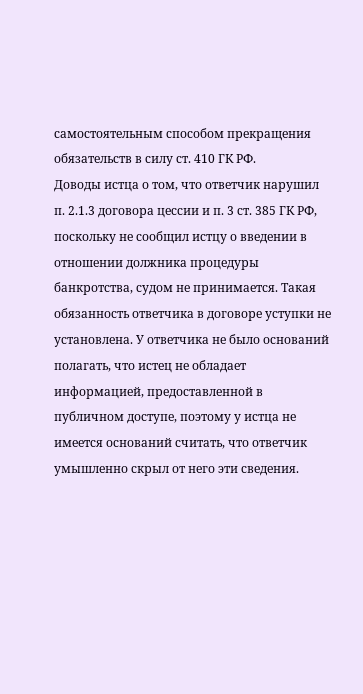самостоятельным способом прекращения обязательств в силу ст. 410 ГК РФ.
Доводы истца о том, что ответчик нарушил п. 2.1.3 договора цессии и п. 3 ст. 385 ГК РФ, поскольку не сообщил истцу о введении в отношении должника процедуры банкротства, судом не принимается. Такая обязанность ответчика в договоре уступки не установлена. У ответчика не было оснований полагать, что истец не обладает информацией, предоставленной в публичном доступе, поэтому у истца не имеется оснований считать, что ответчик умышленно скрыл от него эти сведения.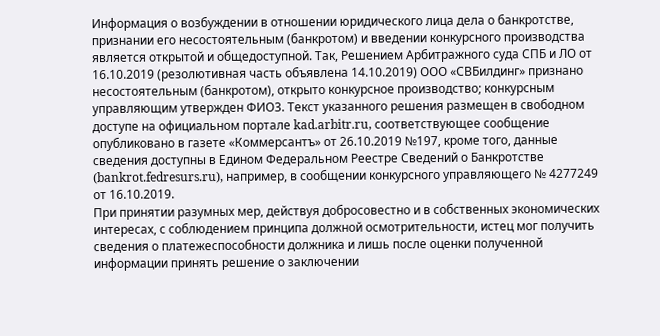Информация о возбуждении в отношении юридического лица дела о банкротстве, признании его несостоятельным (банкротом) и введении конкурсного производства является открытой и общедоступной. Так, Решением Арбитражного суда СПБ и ЛО от 16.10.2019 (резолютивная часть объявлена 14.10.2019) ООО «СВБилдинг» признано несостоятельным (банкротом), открыто конкурсное производство; конкурсным управляющим утвержден ФИО3. Текст указанного решения размещен в свободном доступе на официальном портале kad.arbitr.ru, соответствующее сообщение опубликовано в газете «Коммерсантъ» от 26.10.2019 №197, кроме того, данные сведения доступны в Едином Федеральном Реестре Сведений о Банкротстве (bankrot.fedresurs.ru), например, в сообщении конкурсного управляющего № 4277249 от 16.10.2019.
При принятии разумных мер, действуя добросовестно и в собственных экономических интересах, с соблюдением принципа должной осмотрительности, истец мог получить сведения о платежеспособности должника и лишь после оценки полученной информации принять решение о заключении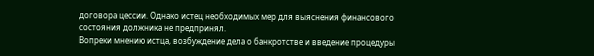договора цессии. Однако истец необходимых мер для выяснения финансового состояния должника не предпринял.
Вопреки мнению истца, возбуждение дела о банкротстве и введение процедуры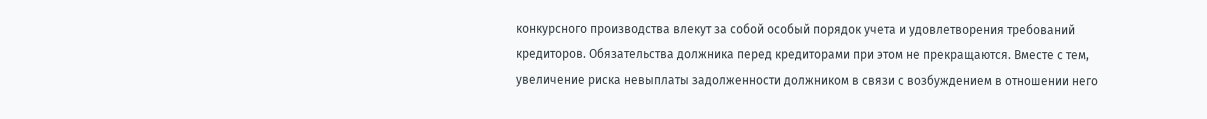конкурсного производства влекут за собой особый порядок учета и удовлетворения требований кредиторов. Обязательства должника перед кредиторами при этом не прекращаются. Вместе с тем, увеличение риска невыплаты задолженности должником в связи с возбуждением в отношении него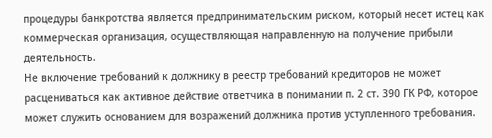процедуры банкротства является предпринимательским риском, который несет истец как коммерческая организация, осуществляющая направленную на получение прибыли деятельность.
Не включение требований к должнику в реестр требований кредиторов не может расцениваться как активное действие ответчика в понимании п. 2 ст. 390 ГК РФ, которое может служить основанием для возражений должника против уступленного требования.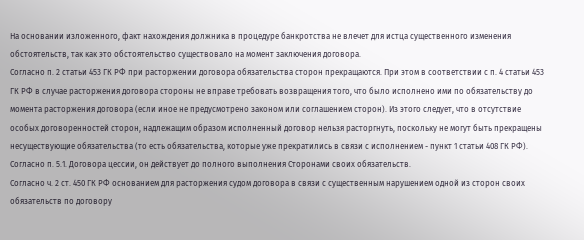На основании изложенного, факт нахождения должника в процедуре банкротства не влечет для истца существенного изменения обстоятельств, так как это обстоятельство существовало на момент заключения договора.
Согласно п. 2 статьи 453 ГК РФ при расторжении договора обязательства сторон прекращаются. При этом в соответствии с п. 4 статьи 453 ГК РФ в случае расторжения договора стороны не вправе требовать возвращения того, что было исполнено ими по обязательству до момента расторжения договора (если иное не предусмотрено законом или соглашением сторон). Из этого следует, что в отсутствие особых договоренностей сторон, надлежащим образом исполненный договор нельзя расторгнуть, поскольку не могут быть прекращены несуществующие обязательства (то есть обязательства, которые уже прекратились в связи с исполнением - пункт 1 статьи 408 ГК РФ).
Согласно п. 5.1. Договора цессии, он действует до полного выполнения Сторонами своих обязательств.
Согласно ч. 2 ст. 450 ГК РФ основанием для расторжения судом договора в связи с существенным нарушением одной из сторон своих обязательств по договору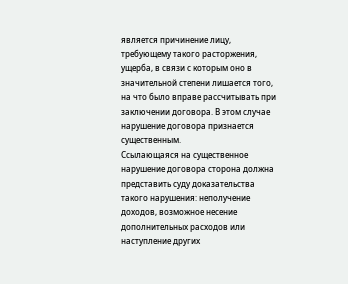является причинение лицу, требующему такого расторжения, ущерба, в связи с которым оно в значительной степени лишается того, на что было вправе рассчитывать при заключении договора. В этом случае нарушение договора признается существенным.
Ссылающаяся на существенное нарушение договора сторона должна представить суду доказательства такого нарушения: неполучение доходов, возможное несение дополнительных расходов или наступление других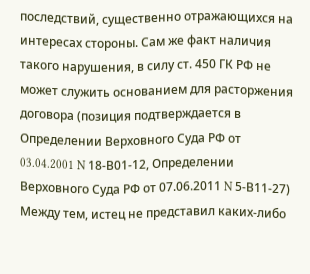последствий, существенно отражающихся на интересах стороны. Сам же факт наличия такого нарушения, в силу ст. 450 ГК РФ не может служить основанием для расторжения договора (позиция подтверждается в Определении Верховного Суда РФ от 03.04.2001 N 18-В01-12, Определении Верховного Суда РФ от 07.06.2011 N 5-В11-27)
Между тем, истец не представил каких-либо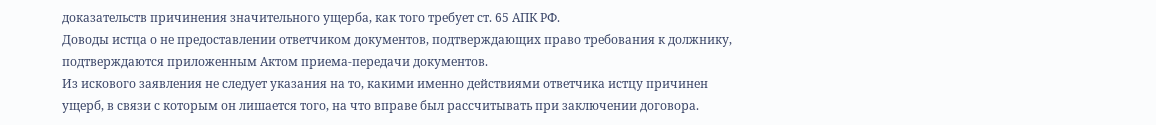доказательств причинения значительного ущерба, как того требует ст. 65 АПК РФ.
Доводы истца о не предоставлении ответчиком документов, подтверждающих право требования к должнику, подтверждаются приложенным Актом приема-передачи документов.
Из искового заявления не следует указания на то, какими именно действиями ответчика истцу причинен ущерб, в связи с которым он лишается того, на что вправе был рассчитывать при заключении договора.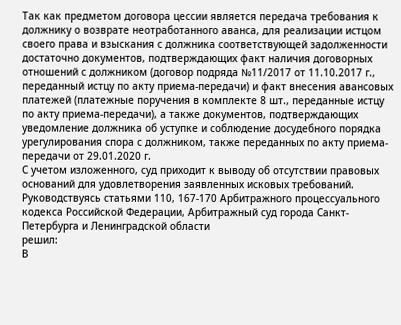Так как предметом договора цессии является передача требования к должнику о возврате неотработанного аванса, для реализации истцом своего права и взыскания с должника соответствующей задолженности достаточно документов, подтверждающих факт наличия договорных отношений с должником (договор подряда №11/2017 от 11.10.2017 г., переданный истцу по акту приема-передачи) и факт внесения авансовых платежей (платежные поручения в комплекте 8 шт., переданные истцу по акту приема-передачи), а также документов, подтверждающих уведомление должника об уступке и соблюдение досудебного порядка урегулирования спора с должником, также переданных по акту приема-передачи от 29.01.2020 г.
С учетом изложенного, суд приходит к выводу об отсутствии правовых оснований для удовлетворения заявленных исковых требований.
Руководствуясь статьями 110, 167-170 Арбитражного процессуального кодекса Российской Федерации, Арбитражный суд города Санкт-Петербурга и Ленинградской области
решил:
В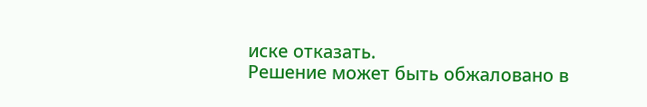иске отказать.
Решение может быть обжаловано в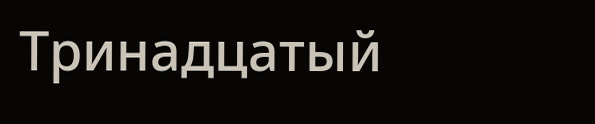Тринадцатый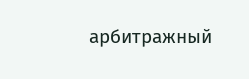арбитражный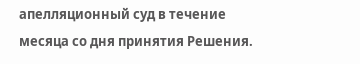апелляционный суд в течение месяца со дня принятия Решения.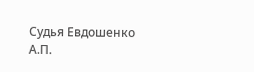Судья Евдошенко А.П.